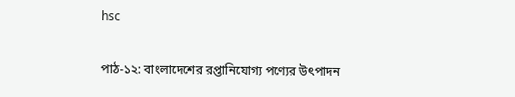hsc

পাঠ-১২: বাংলাদেশের রপ্তানিযোগ্য পণ্যের উৎপাদন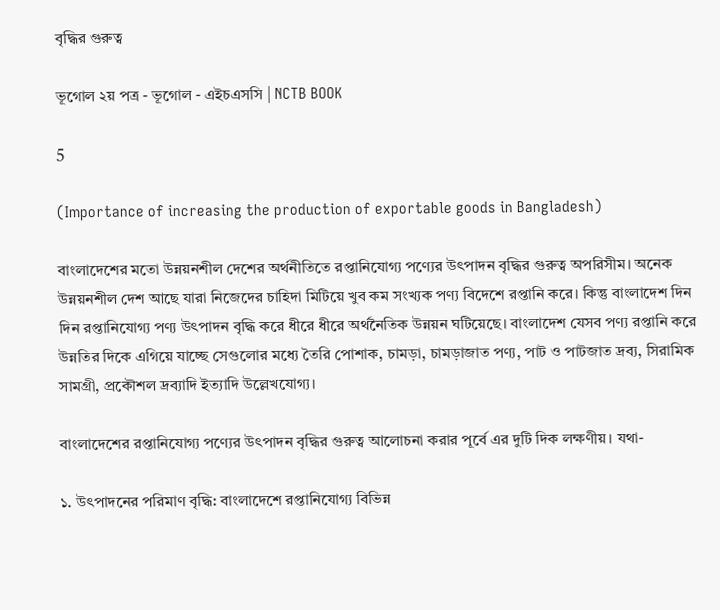বৃদ্ধির গুরুত্ব

ভূগোল ২য় পত্র - ভূগোল - এইচএসসি | NCTB BOOK

5

(Importance of increasing the production of exportable goods in Bangladesh)

বাংলাদেশের মতো উন্নয়নশীল দেশের অর্থনীতিতে রপ্তানিযোগ্য পণ্যের উৎপাদন বৃদ্ধির গুরুত্ব অপরিসীম। অনেক উন্নয়নশীল দেশ আছে যারা নিজেদের চাহিদা মিটিয়ে খুব কম সংখ্যক পণ্য বিদেশে রপ্তানি করে। কিন্তু বাংলাদেশ দিন দিন রপ্তানিযোগ্য পণ্য উৎপাদন বৃদ্ধি করে ধীরে ধীরে অর্থনৈতিক উন্নয়ন ঘটিয়েছে। বাংলাদেশ যেসব পণ্য রপ্তানি করে উন্নতির দিকে এগিয়ে যাচ্ছে সেগুলোর মধ্যে তৈরি পোশাক, চামড়া, চামড়াজাত পণ্য, পাট ও পাটজাত দ্রব্য, সিরামিক সামগ্রী, প্রকৌশল দ্রব্যাদি ইত্যাদি উল্লেখযোগ্য।

বাংলাদেশের রপ্তানিযোগ্য পণ্যের উৎপাদন বৃদ্ধির গুরুত্ব আলোচনা করার পূর্বে এর দুটি দিক লক্ষণীয়। যথা-

১. উৎপাদনের পরিমাণ বৃদ্ধি: বাংলাদেশে রপ্তানিযোগ্য বিভিন্ন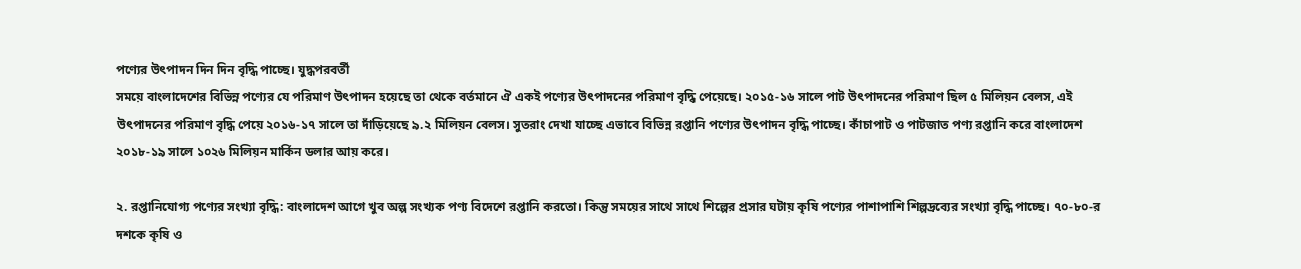পণ্যের উৎপাদন দিন দিন বৃদ্ধি পাচ্ছে। যুদ্ধপরবর্তী
সময়ে বাংলাদেশের বিভিন্ন পণ্যের যে পরিমাণ উৎপাদন হয়েছে তা থেকে বর্তমানে ঐ একই পণ্যের উৎপাদনের পরিমাণ বৃদ্ধি পেয়েছে। ২০১৫-১৬ সালে পাট উৎপাদনের পরিমাণ ছিল ৫ মিলিয়ন বেলস, এই উৎপাদনের পরিমাণ বৃদ্ধি পেয়ে ২০১৬-১৭ সালে তা দাঁড়িয়েছে ৯.২ মিলিয়ন বেলস। সুতরাং দেখা যাচ্ছে এভাবে বিভিন্ন রপ্তানি পণ্যের উৎপাদন বৃদ্ধি পাচ্ছে। কাঁচাপাট ও পাটজাত পণ্য রপ্তানি করে বাংলাদেশ ২০১৮-১৯ সালে ১০২৬ মিলিয়ন মার্কিন ডলার আয় করে।

২. রপ্তানিযোগ্য পণ্যের সংখ্যা বৃদ্ধি: বাংলাদেশ আগে খুব অল্প সংখ্যক পণ্য বিদেশে রপ্তানি করতো। কিন্তু সময়ের সাথে সাথে শিল্পের প্রসার ঘটায় কৃষি পণ্যের পাশাপাশি শিল্পদ্রব্যের সংখ্যা বৃদ্ধি পাচ্ছে। ৭০-৮০-র দশকে কৃষি ও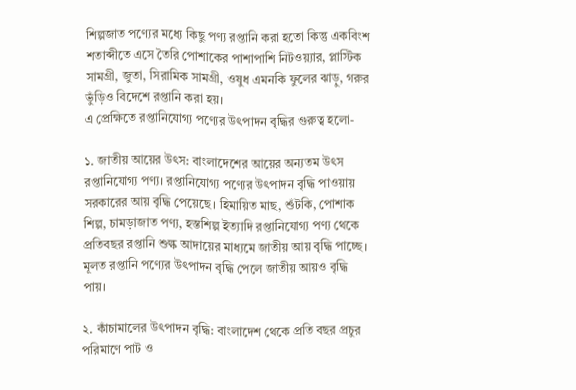শিল্পজাত পণ্যের মধ্যে কিছু পণ্য রপ্তানি করা হতো কিন্তু একবিংশ শতাব্দীতে এসে তৈরি পোশাকের পাশাপাশি নিটওয়‍্যার, প্লাস্টিক সামগ্রী, জুতা, সিরামিক সামগ্রী, ওষুধ এমনকি ফুলের ঝাড়ু, গরুর ভুঁড়িও বিদেশে রপ্তানি করা হয়।
এ প্রেক্ষিতে রপ্তানিযোগ্য পণ্যের উৎপাদন বৃদ্ধির গুরুত্ব হলো-

১. জাতীয় আয়ের উৎস: বাংলাদেশের আয়ের অন্যতম উৎস রপ্তানিযোগ্য পণ্য। রপ্তানিযোগ্য পণ্যের উৎপাদন বৃদ্ধি পাওয়ায় সরকারের আয় বৃদ্ধি পেয়েছে। হিমায়িত মাছ, শুঁটকি, পোশাক শিল্প, চামড়াজাত পণ্য, হস্তশিল্প ইত্যাদি রপ্তানিযোগ্য পণ্য থেকে প্রতিবছর রপ্তানি শুল্ক আদায়ের মাধ্যমে জাতীয় আয় বৃদ্ধি পাচ্ছে। মূলত রপ্তানি পণ্যের উৎপাদন বৃদ্ধি পেলে জাতীয় আয়ও বৃদ্ধি পায়।

২. কাঁচামালের উৎপাদন বৃদ্ধি: বাংলাদেশ থেকে প্রতি বছর প্রচুর পরিমাণে পাট ও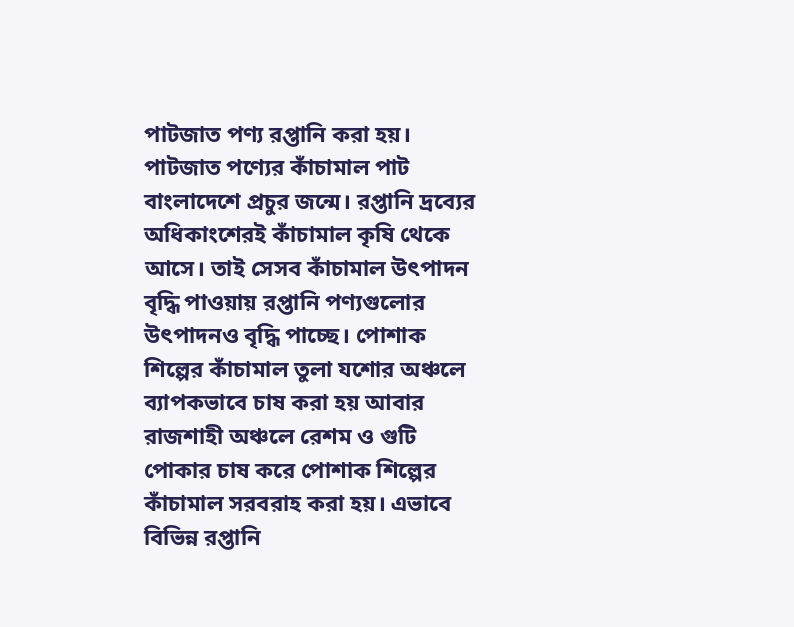পাটজাত পণ্য রপ্তানি করা হয়।
পাটজাত পণ্যের কাঁচামাল পাট বাংলাদেশে প্রচুর জন্মে। রপ্তানি দ্রব্যের অধিকাংশেরই কাঁচামাল কৃষি থেকে আসে। তাই সেসব কাঁচামাল উৎপাদন বৃদ্ধি পাওয়ায় রপ্তানি পণ্যগুলোর উৎপাদনও বৃদ্ধি পাচ্ছে। পোশাক শিল্পের কাঁচামাল তুলা যশোর অঞ্চলে ব্যাপকভাবে চাষ করা হয় আবার রাজশাহী অঞ্চলে রেশম ও গুটি পোকার চাষ করে পোশাক শিল্পের কাঁচামাল সরবরাহ করা হয়। এভাবে বিভিন্ন রপ্তানি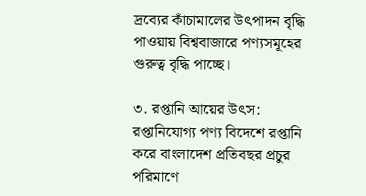দ্রব্যের কাঁচামালের উৎপাদন বৃদ্ধি পাওয়ায় বিশ্ববাজারে পণ্যসমূহের গুরুত্ব বৃদ্ধি পাচ্ছে।

৩. রপ্তানি আয়ের উৎস: রপ্তানিযোগ্য পণ্য বিদেশে রপ্তানি করে বাংলাদেশ প্রতিবছর প্রচুর পরিমাণে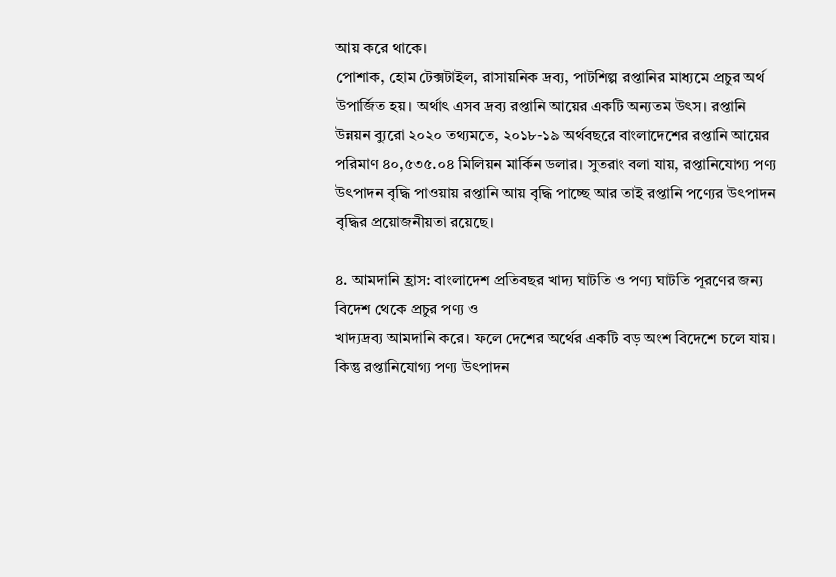আয় করে থাকে।
পোশাক, হোম টেক্সটাইল, রাসায়নিক দ্রব্য, পাটশিল্প রপ্তানির মাধ্যমে প্রচুর অর্থ উপার্জিত হয়। অর্থাৎ এসব দ্রব্য রপ্তানি আয়ের একটি অন্যতম উৎস। রপ্তানি উন্নয়ন ব্যুরো ২০২০ তথ্যমতে, ২০১৮-১৯ অর্থবছরে বাংলাদেশের রপ্তানি আয়ের পরিমাণ ৪০,৫৩৫.০৪ মিলিয়ন মার্কিন ডলার। সুতরাং বলা যায়, রপ্তানিযোগ্য পণ্য উৎপাদন বৃদ্ধি পাওয়ায় রপ্তানি আয় বৃদ্ধি পাচ্ছে আর তাই রপ্তানি পণ্যের উৎপাদন বৃদ্ধির প্রয়োজনীয়তা রয়েছে।

৪. আমদানি হ্রাস: বাংলাদেশ প্রতিবছর খাদ্য ঘাটতি ও পণ্য ঘাটতি পূরণের জন্য বিদেশ থেকে প্রচুর পণ্য ও
খাদ্যদ্রব্য আমদানি করে। ফলে দেশের অর্থের একটি বড় অংশ বিদেশে চলে যায়। কিন্তু রপ্তানিযোগ্য পণ্য উৎপাদন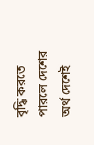বৃদ্ধি করতে পারলে দেশের অর্থ দেশেই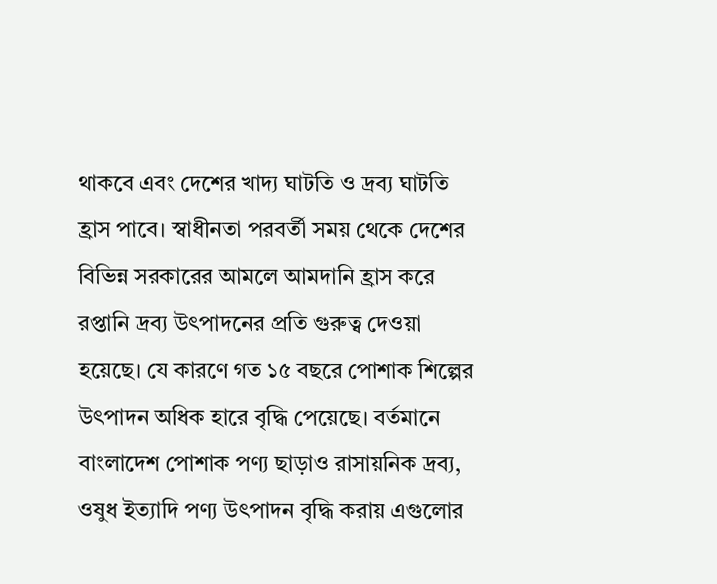থাকবে এবং দেশের খাদ্য ঘাটতি ও দ্রব্য ঘাটতি হ্রাস পাবে। স্বাধীনতা পরবর্তী সময় থেকে দেশের বিভিন্ন সরকারের আমলে আমদানি হ্রাস করে রপ্তানি দ্রব্য উৎপাদনের প্রতি গুরুত্ব দেওয়া হয়েছে। যে কারণে গত ১৫ বছরে পোশাক শিল্পের উৎপাদন অধিক হারে বৃদ্ধি পেয়েছে। বর্তমানে বাংলাদেশ পোশাক পণ্য ছাড়াও রাসায়নিক দ্রব্য, ওষুধ ইত্যাদি পণ্য উৎপাদন বৃদ্ধি করায় এগুলোর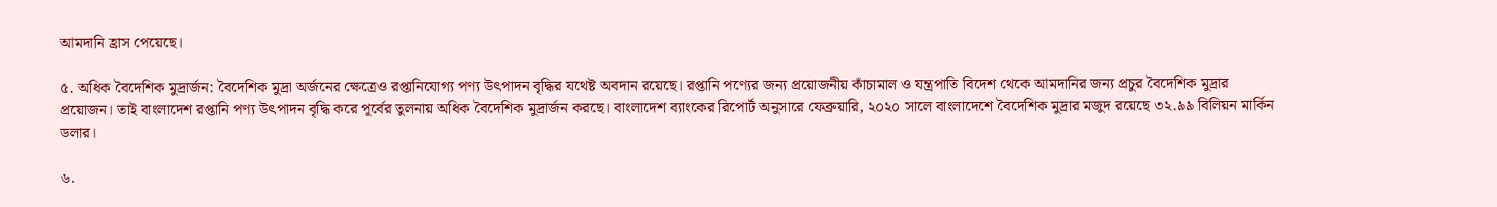আমদানি হ্রাস পেয়েছে।

৫. অধিক বৈদেশিক মুদ্রার্জন: বৈদেশিক মুদ্রা অর্জনের ক্ষেত্রেও রপ্তানিযোগ্য পণ্য উৎপাদন বৃদ্ধির যথেষ্ট অবদান রয়েছে। রপ্তানি পণ্যের জন্য প্রয়োজনীয় কাঁচামাল ও যন্ত্রপাতি বিদেশ থেকে আমদানির জন্য প্রচুর বৈদেশিক মুদ্রার প্রয়োজন। তাই বাংলাদেশ রপ্তানি পণ্য উৎপাদন বৃদ্ধি করে পূর্বের তুলনায় অধিক বৈদেশিক মুদ্রার্জন করছে। বাংলাদেশ ব্যাংকের রিপোর্ট অনুসারে ফেব্রুয়ারি, ২০২০ সালে বাংলাদেশে বৈদেশিক মুদ্রার মজুদ রয়েছে ৩২.৯৯ বিলিয়ন মার্কিন ডলার।

৬.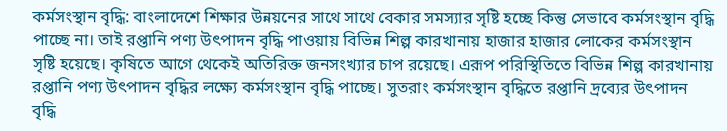কর্মসংস্থান বৃদ্ধি: বাংলাদেশে শিক্ষার উন্নয়নের সাথে সাথে বেকার সমস্যার সৃষ্টি হচ্ছে কিন্তু সেভাবে কর্মসংস্থান বৃদ্ধি পাচ্ছে না। তাই রপ্তানি পণ্য উৎপাদন বৃদ্ধি পাওয়ায় বিভিন্ন শিল্প কারখানায় হাজার হাজার লোকের কর্মসংস্থান সৃষ্টি হয়েছে। কৃষিতে আগে থেকেই অতিরিক্ত জনসংখ্যার চাপ রয়েছে। এরূপ পরিস্থিতিতে বিভিন্ন শিল্প কারখানায় রপ্তানি পণ্য উৎপাদন বৃদ্ধির লক্ষ্যে কর্মসংস্থান বৃদ্ধি পাচ্ছে। সুতরাং কর্মসংস্থান বৃদ্ধিতে রপ্তানি দ্রব্যের উৎপাদন বৃদ্ধি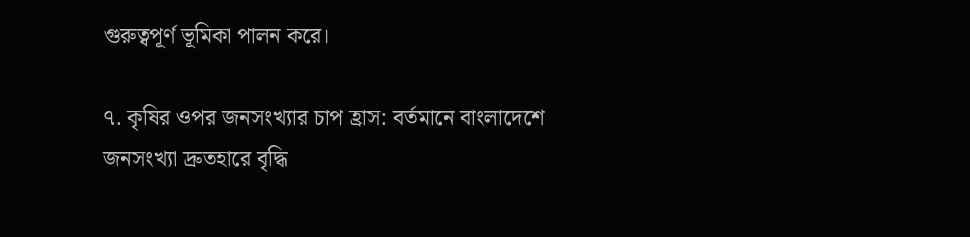গুরুত্বপূর্ণ ভূমিকা পালন করে।

৭. কৃষির ওপর জনসংখ্যার চাপ হ্রাস: বর্তমানে বাংলাদেশে জনসংখ্যা দ্রুতহারে বৃদ্ধি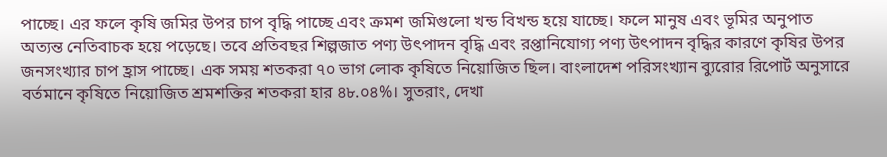পাচ্ছে। এর ফলে কৃষি জমির উপর চাপ বৃদ্ধি পাচ্ছে এবং ক্রমশ জমিগুলো খন্ড বিখন্ড হয়ে যাচ্ছে। ফলে মানুষ এবং ভূমির অনুপাত অত্যন্ত নেতিবাচক হয়ে পড়েছে। তবে প্রতিবছর শিল্পজাত পণ্য উৎপাদন বৃদ্ধি এবং রপ্তানিযোগ্য পণ্য উৎপাদন বৃদ্ধির কারণে কৃষির উপর জনসংখ্যার চাপ হ্রাস পাচ্ছে। এক সময় শতকরা ৭০ ভাগ লোক কৃষিতে নিয়োজিত ছিল। বাংলাদেশ পরিসংখ্যান ব্যুরোর রিপোর্ট অনুসারে বর্তমানে কৃষিতে নিয়োজিত শ্রমশক্তির শতকরা হার ৪৮.০৪%। সুতরাং, দেখা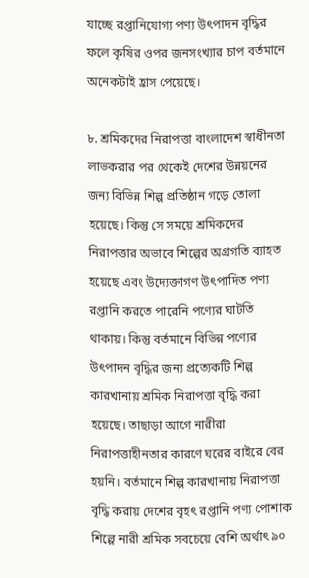যাচ্ছে রপ্তানিযোগ্য পণ্য উৎপাদন বৃদ্ধির ফলে কৃষির ওপর জনসংখ্যার চাপ বর্তমানে অনেকটাই হ্রাস পেয়েছে।

৮. শ্রমিকদের নিরাপত্তা বাংলাদেশ স্বাধীনতা লাভকরার পর থেকেই দেশের উন্নয়নের জন্য বিভিন্ন শিল্প প্রতিষ্ঠান গড়ে তোলা হয়েছে। কিন্তু সে সময়ে শ্রমিকদের নিরাপত্তার অভাবে শিল্পের অগ্রগতি ব্যাহত হয়েছে এবং উদ্যেক্তাগণ উৎপাদিত পণ্য রপ্তানি করতে পারেনি পণ্যের ঘাটতি থাকায়। কিন্তু বর্তমানে বিভিন্ন পণ্যের উৎপাদন বৃদ্ধির জন্য প্রত্যেকটি শিল্প কারখানায় শ্রমিক নিরাপত্তা বৃদ্ধি করা হয়েছে। তাছাড়া আগে নারীরা নিরাপত্তাহীনতার কারণে ঘরের বাইরে বের হয়নি। বর্তমানে শিল্প কারখানায় নিরাপত্তা বৃদ্ধি করায় দেশের বৃহৎ রপ্তানি পণ্য পোশাক শিল্পে নারী শ্রমিক সবচেয়ে বেশি অর্থাৎ ৯০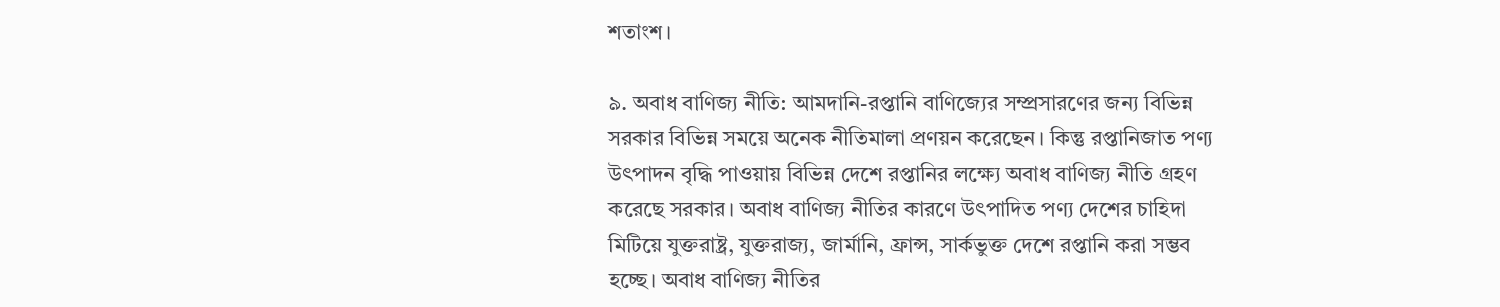শতাংশ।

৯. অবাধ বাণিজ্য নীতি: আমদানি-রপ্তানি বাণিজ্যের সম্প্রসারণের জন্য বিভিন্ন সরকার বিভিন্ন সময়ে অনেক নীতিমালা প্রণয়ন করেছেন। কিন্তু রপ্তানিজাত পণ্য উৎপাদন বৃদ্ধি পাওয়ায় বিভিন্ন দেশে রপ্তানির লক্ষ্যে অবাধ বাণিজ্য নীতি গ্রহণ করেছে সরকার। অবাধ বাণিজ্য নীতির কারণে উৎপাদিত পণ্য দেশের চাহিদা মিটিয়ে যুক্তরাষ্ট্র, যুক্তরাজ্য, জার্মানি, ফ্রান্স, সার্কভুক্ত দেশে রপ্তানি করা সম্ভব হচ্ছে। অবাধ বাণিজ্য নীতির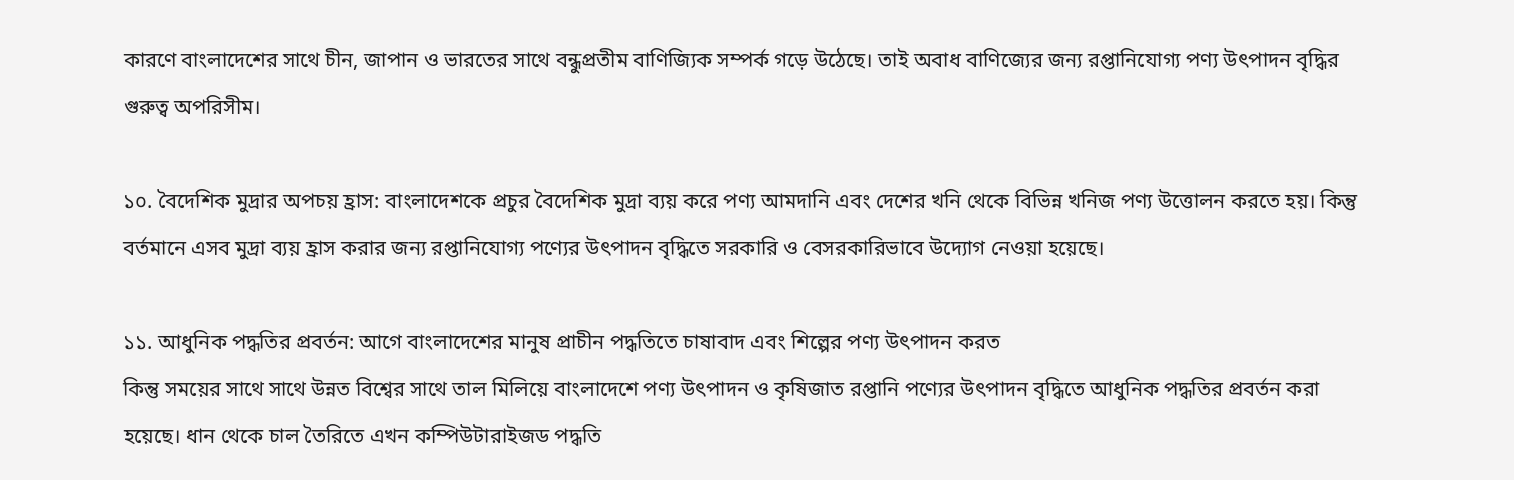কারণে বাংলাদেশের সাথে চীন, জাপান ও ভারতের সাথে বন্ধুপ্রতীম বাণিজ্যিক সম্পর্ক গড়ে উঠেছে। তাই অবাধ বাণিজ্যের জন্য রপ্তানিযোগ্য পণ্য উৎপাদন বৃদ্ধির গুরুত্ব অপরিসীম।

১০. বৈদেশিক মুদ্রার অপচয় হ্রাস: বাংলাদেশকে প্রচুর বৈদেশিক মুদ্রা ব্যয় করে পণ্য আমদানি এবং দেশের খনি থেকে বিভিন্ন খনিজ পণ্য উত্তোলন করতে হয়। কিন্তু বর্তমানে এসব মুদ্রা ব্যয় হ্রাস করার জন্য রপ্তানিযোগ্য পণ্যের উৎপাদন বৃদ্ধিতে সরকারি ও বেসরকারিভাবে উদ্যোগ নেওয়া হয়েছে।

১১. আধুনিক পদ্ধতির প্রবর্তন: আগে বাংলাদেশের মানুষ প্রাচীন পদ্ধতিতে চাষাবাদ এবং শিল্পের পণ্য উৎপাদন করত
কিন্তু সময়ের সাথে সাথে উন্নত বিশ্বের সাথে তাল মিলিয়ে বাংলাদেশে পণ্য উৎপাদন ও কৃষিজাত রপ্তানি পণ্যের উৎপাদন বৃদ্ধিতে আধুনিক পদ্ধতির প্রবর্তন করা হয়েছে। ধান থেকে চাল তৈরিতে এখন কম্পিউটারাইজড পদ্ধতি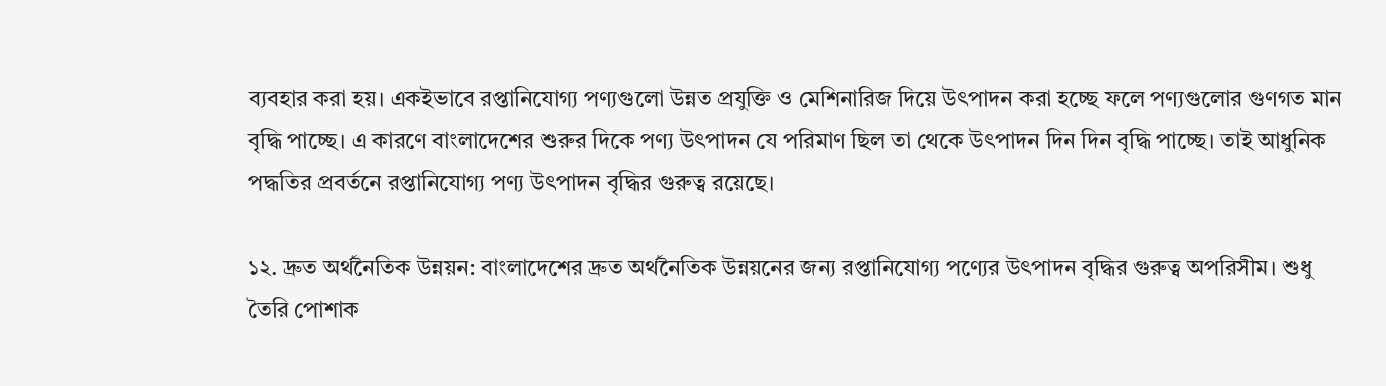ব্যবহার করা হয়। একইভাবে রপ্তানিযোগ্য পণ্যগুলো উন্নত প্রযুক্তি ও মেশিনারিজ দিয়ে উৎপাদন করা হচ্ছে ফলে পণ্যগুলোর গুণগত মান বৃদ্ধি পাচ্ছে। এ কারণে বাংলাদেশের শুরুর দিকে পণ্য উৎপাদন যে পরিমাণ ছিল তা থেকে উৎপাদন দিন দিন বৃদ্ধি পাচ্ছে। তাই আধুনিক পদ্ধতির প্রবর্তনে রপ্তানিযোগ্য পণ্য উৎপাদন বৃদ্ধির গুরুত্ব রয়েছে।

১২. দ্রুত অর্থনৈতিক উন্নয়ন: বাংলাদেশের দ্রুত অর্থনৈতিক উন্নয়নের জন্য রপ্তানিযোগ্য পণ্যের উৎপাদন বৃদ্ধির গুরুত্ব অপরিসীম। শুধু তৈরি পোশাক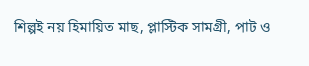শিল্পই নয় হিমায়িত মাছ, প্লাস্টিক সামগ্রী, পাট ও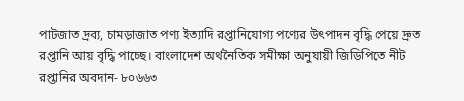পাটজাত দ্রব্য, চামড়াজাত পণ্য ইত্যাদি রপ্তানিযোগ্য পণ্যের উৎপাদন বৃদ্ধি পেয়ে দ্রুত রপ্তানি আয় বৃদ্ধি পাচ্ছে। বাংলাদেশ অর্থনৈতিক সমীক্ষা অনুযায়ী জিডিপিতে নীট রপ্তানির অবদান- ৮০৬৬৩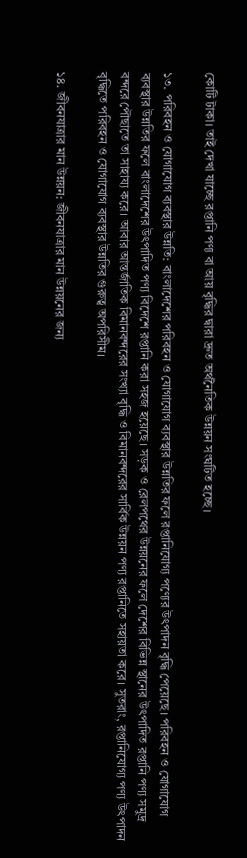কোটি টাকা। তাই দেখা যাচ্ছে রপ্তানি পণ্য বা আয় বৃদ্ধির দ্বারা দ্রুত অর্থনৈতিক উন্নয়ন সংঘটিত হচ্ছে।

১৩. পরিবহন ও যোগাযোগ ব্যবস্থার উন্নতি: বাংলাদেশের পরিবহন ও যোগাযোগ ব্যবস্থার উন্নতির ফলে রপ্তানিযোগ্য পণ্যের উৎপাদন বৃদ্ধি পেয়েছে। পরিবহন ও যোগাযোগ ব্যবস্থার উন্নতির ফলে বাংলাদেশের উৎপাদিত পণ্য বিদেশে রপ্তানি করা সহজ হয়েছে। সড়ক ও রেলপথের উন্নয়নের ফলে দেশের বিভিন্ন স্থানের উৎপাদিত রপ্তানি পণ্য সমুদ্র বন্দরে পৌছাতে তা সাহায্য করে। আবার আন্তর্জাতিক বিমানবন্দরের সংখ্যা বৃদ্ধি ও বিমানবন্দরের সার্বিক উন্নয়ন পণ্য রপ্তানিতে সহায়তা করে। সুতরাং, রপ্তানিযোগ্য পণ্য উৎপাদন বৃদ্ধিতে পরিবহন ও যোগাযোগ ব্যবস্থার উন্নতির গুরুত্ব অপরিসীম।

১৪. জীবনযাত্রার মান উন্নয়ন: জীবনযাত্রার মান উন্নয়নের জন্য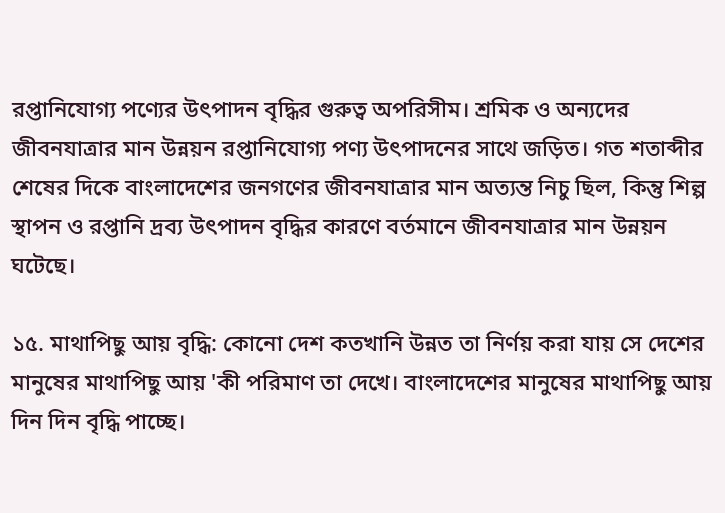রপ্তানিযোগ্য পণ্যের উৎপাদন বৃদ্ধির গুরুত্ব অপরিসীম। শ্রমিক ও অন্যদের জীবনযাত্রার মান উন্নয়ন রপ্তানিযোগ্য পণ্য উৎপাদনের সাথে জড়িত। গত শতাব্দীর শেষের দিকে বাংলাদেশের জনগণের জীবনযাত্রার মান অত্যন্ত নিচু ছিল, কিন্তু শিল্প স্থাপন ও রপ্তানি দ্রব্য উৎপাদন বৃদ্ধির কারণে বর্তমানে জীবনযাত্রার মান উন্নয়ন ঘটেছে।

১৫. মাথাপিছু আয় বৃদ্ধি: কোনো দেশ কতখানি উন্নত তা নির্ণয় করা যায় সে দেশের মানুষের মাথাপিছু আয় 'কী পরিমাণ তা দেখে। বাংলাদেশের মানুষের মাথাপিছু আয় দিন দিন বৃদ্ধি পাচ্ছে।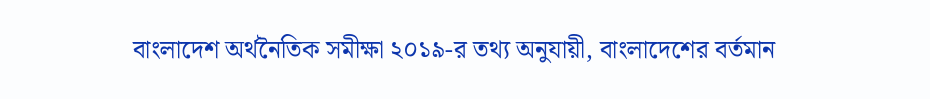বাংলাদেশ অর্থনৈতিক সমীক্ষা ২০১৯-র তথ্য অনুযায়ী, বাংলাদেশের বর্তমান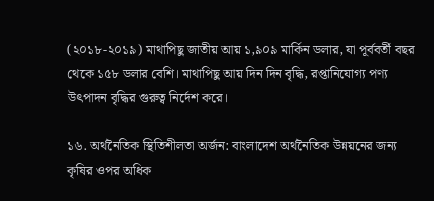(২০১৮-২০১৯) মাথাপিছু জাতীয় আয় ১,৯০৯ মার্কিন ডলার, যা পূর্ববর্তী বছর থেকে ১৫৮ ডলার বেশি। মাথাপিছু আয় দিন দিন বৃদ্ধি, রপ্তানিযোগ্য পণ্য উৎপাদন বৃদ্ধির গুরুত্ব নির্দেশ করে।

১৬. অর্থনৈতিক স্থিতিশীলতা অর্জন: বাংলাদেশ অর্থনৈতিক উন্নয়নের জন্য কৃষির ওপর অধিক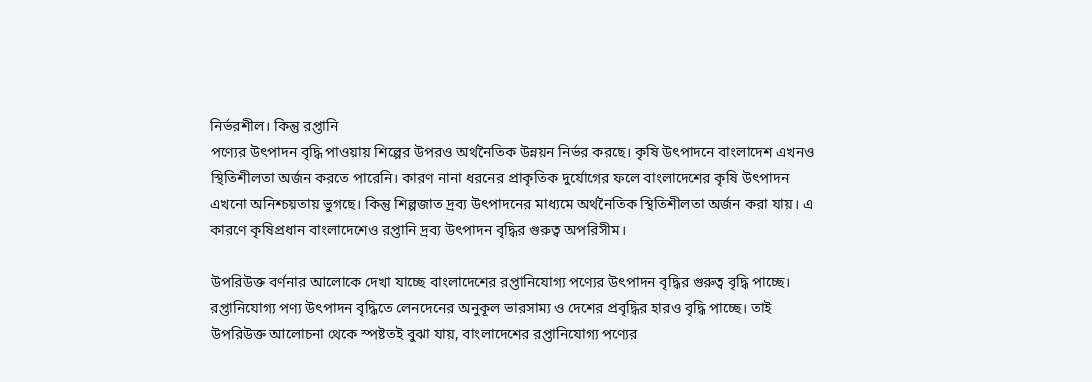নির্ভরশীল। কিন্তু রপ্তানি
পণ্যের উৎপাদন বৃদ্ধি পাওয়ায় শিল্পের উপরও অর্থনৈতিক উন্নয়ন নির্ভর করছে। কৃষি উৎপাদনে বাংলাদেশ এখনও স্থিতিশীলতা অর্জন করতে পারেনি। কারণ নানা ধরনের প্রাকৃতিক দুর্যোগের ফলে বাংলাদেশের কৃষি উৎপাদন এখনো অনিশ্চয়তায় ভুগছে। কিন্তু শিল্পজাত দ্রব্য উৎপাদনের মাধ্যমে অর্থনৈতিক স্থিতিশীলতা অর্জন করা যায়। এ কারণে কৃষিপ্রধান বাংলাদেশেও রপ্তানি দ্রব্য উৎপাদন বৃদ্ধির গুরুত্ব অপরিসীম।

উপরিউক্ত বর্ণনার আলোকে দেখা যাচ্ছে বাংলাদেশের রপ্তানিযোগ্য পণ্যের উৎপাদন বৃদ্ধির গুরুত্ব বৃদ্ধি পাচ্ছে। রপ্তানিযোগ্য পণ্য উৎপাদন বৃদ্ধিতে লেনদেনের অনুকূল ভারসাম্য ও দেশের প্রবৃদ্ধির হারও বৃদ্ধি পাচ্ছে। তাই উপরিউক্ত আলোচনা থেকে স্পষ্টতই বুঝা যায়, বাংলাদেশের রপ্তানিযোগ্য পণ্যের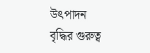উৎপাদন বৃদ্ধির গুরুত্ব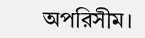অপরিসীম।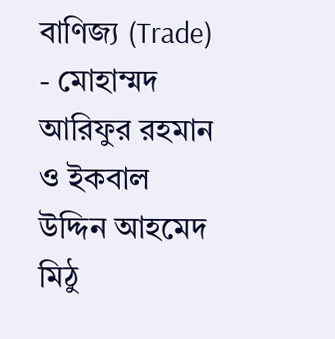বাণিজ্য (Trade) - মোহাম্মদ আরিফুর রহমান ও ইকবাল উদ্দিন আহমেদ মিঠু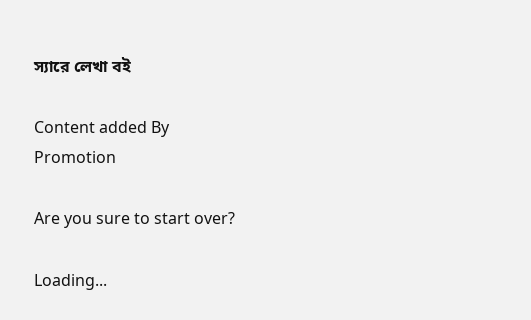স্যারে লেখা বই

Content added By
Promotion

Are you sure to start over?

Loading...